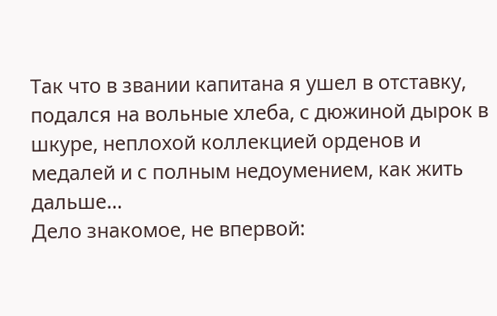Так что в звании капитана я ушел в отставку, подался на вольные хлеба, с дюжиной дырок в шкуре, неплохой коллекцией орденов и медалей и с полным недоумением, как жить дальше…
Дело знакомое, не впервой: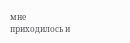мне приходилось и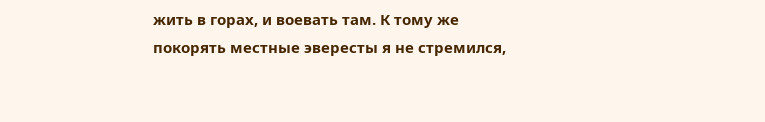жить в горах, и воевать там. К тому же покорять местные эвересты я не стремился,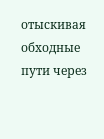отыскивая обходные пути через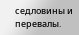седловины и перевалы.